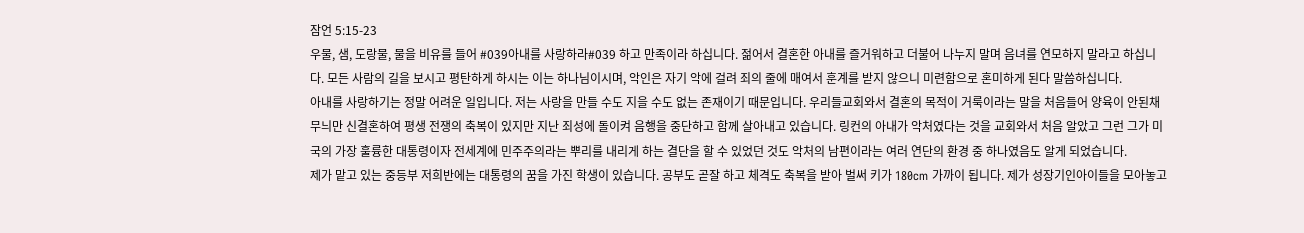잠언 5:15-23
우물, 샘, 도랑물, 물을 비유를 들어 #039아내를 사랑하라#039 하고 만족이라 하십니다. 젊어서 결혼한 아내를 즐거워하고 더불어 나누지 말며 음녀를 연모하지 말라고 하십니다. 모든 사람의 길을 보시고 평탄하게 하시는 이는 하나님이시며, 악인은 자기 악에 걸려 죄의 줄에 매여서 훈계를 받지 않으니 미련함으로 혼미하게 된다 말씀하십니다.
아내를 사랑하기는 정말 어려운 일입니다. 저는 사랑을 만들 수도 지을 수도 없는 존재이기 때문입니다. 우리들교회와서 결혼의 목적이 거룩이라는 말을 처음들어 양육이 안된채 무늬만 신결혼하여 평생 전쟁의 축복이 있지만 지난 죄성에 돌이켜 음행을 중단하고 함께 살아내고 있습니다. 링컨의 아내가 악처였다는 것을 교회와서 처음 알았고 그런 그가 미국의 가장 훌륭한 대통령이자 전세계에 민주주의라는 뿌리를 내리게 하는 결단을 할 수 있었던 것도 악처의 남편이라는 여러 연단의 환경 중 하나였음도 알게 되었습니다.
제가 맡고 있는 중등부 저희반에는 대통령의 꿈을 가진 학생이 있습니다. 공부도 곧잘 하고 체격도 축복을 받아 벌써 키가 180cm 가까이 됩니다. 제가 성장기인아이들을 모아놓고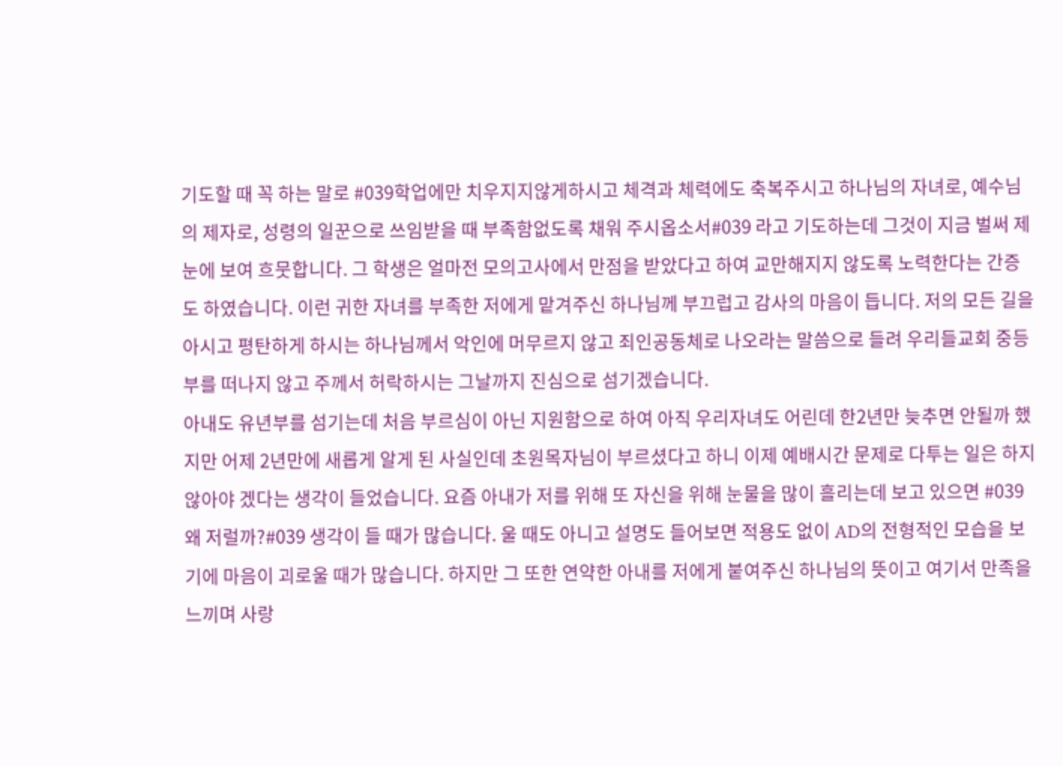기도할 때 꼭 하는 말로 #039학업에만 치우지지않게하시고 체격과 체력에도 축복주시고 하나님의 자녀로, 예수님의 제자로, 성령의 일꾼으로 쓰임받을 때 부족함없도록 채워 주시옵소서#039 라고 기도하는데 그것이 지금 벌써 제눈에 보여 흐뭇합니다. 그 학생은 얼마전 모의고사에서 만점을 받았다고 하여 교만해지지 않도록 노력한다는 간증도 하였습니다. 이런 귀한 자녀를 부족한 저에게 맡겨주신 하나님께 부끄럽고 감사의 마음이 듭니다. 저의 모든 길을 아시고 평탄하게 하시는 하나님께서 악인에 머무르지 않고 죄인공동체로 나오라는 말씀으로 들려 우리들교회 중등부를 떠나지 않고 주께서 허락하시는 그날까지 진심으로 섬기겠습니다.
아내도 유년부를 섬기는데 처음 부르심이 아닌 지원함으로 하여 아직 우리자녀도 어린데 한2년만 늦추면 안될까 했지만 어제 2년만에 새롭게 알게 된 사실인데 초원목자님이 부르셨다고 하니 이제 예배시간 문제로 다투는 일은 하지 않아야 겠다는 생각이 들었습니다. 요즘 아내가 저를 위해 또 자신을 위해 눈물을 많이 흘리는데 보고 있으면 #039왜 저럴까?#039 생각이 들 때가 많습니다. 울 때도 아니고 설명도 들어보면 적용도 없이 AD의 전형적인 모습을 보기에 마음이 괴로울 때가 많습니다. 하지만 그 또한 연약한 아내를 저에게 붙여주신 하나님의 뜻이고 여기서 만족을 느끼며 사랑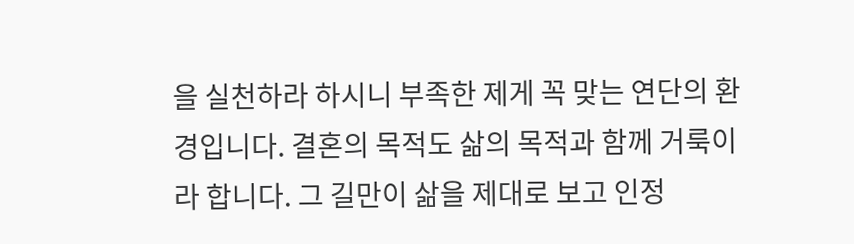을 실천하라 하시니 부족한 제게 꼭 맞는 연단의 환경입니다. 결혼의 목적도 삶의 목적과 함께 거룩이라 합니다. 그 길만이 삶을 제대로 보고 인정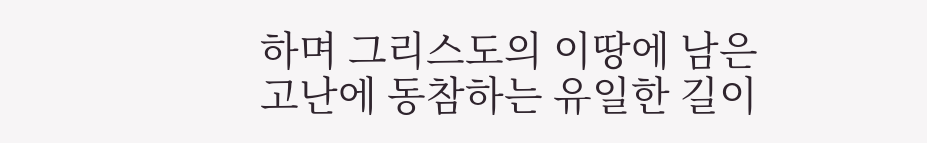하며 그리스도의 이땅에 남은 고난에 동참하는 유일한 길이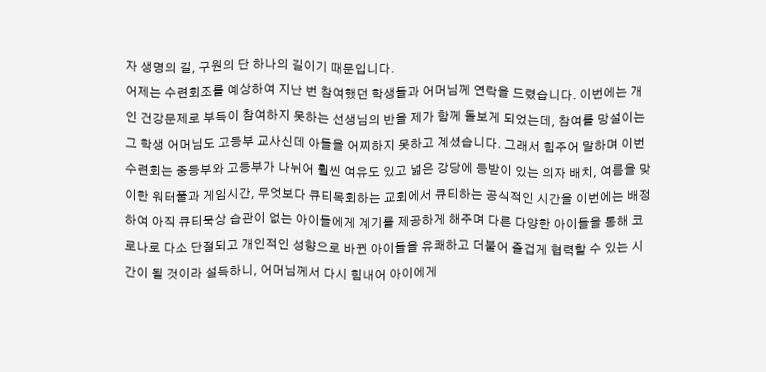자 생명의 길, 구원의 단 하나의 길이기 때문입니다.
어제는 수련회조를 예상하여 지난 번 참여했던 학생들과 어머님께 연락을 드렸습니다. 이번에는 개인 건강문제로 부득이 참여하지 못하는 선생님의 반을 제가 함께 돌보게 되었는데, 참여를 망설이는 그 학생 어머님도 고등부 교사신데 아들을 어찌하지 못하고 계셨습니다. 그래서 힘주어 말하며 이번 수련회는 중등부와 고등부가 나뉘어 휠씬 여유도 있고 넓은 강당에 등받이 있는 의자 배치, 여름을 맞이한 워터풀과 게임시간, 무엇보다 큐티목회하는 교회에서 큐티하는 공식적인 시간을 이번에는 배정하여 아직 큐티묵상 습관이 없는 아이들에게 계기를 제공하게 해주며 다른 다양한 아이들을 통해 코로나로 다소 단절되고 개인적인 성향으로 바뀐 아이들을 유쾌하고 더불어 즐겁게 협력할 수 있는 시간이 될 것이라 설득하니, 어머님께서 다시 힘내어 아이에게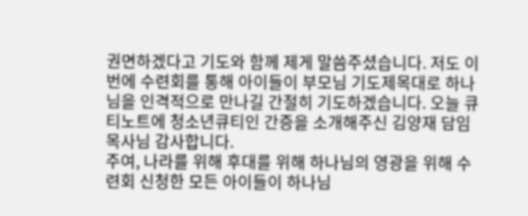권면하겠다고 기도와 함께 제게 말씀주셨습니다. 저도 이번에 수련회를 통해 아이들이 부모님 기도제목대로 하나님을 인격적으로 만나길 간절히 기도하겠습니다. 오늘 큐티노트에 청소년큐티인 간증을 소개해주신 김양재 담임목사님 감사합니다.
주여, 나라를 위해 후대를 위해 하나님의 영광을 위해 수련회 신청한 모든 아이들이 하나님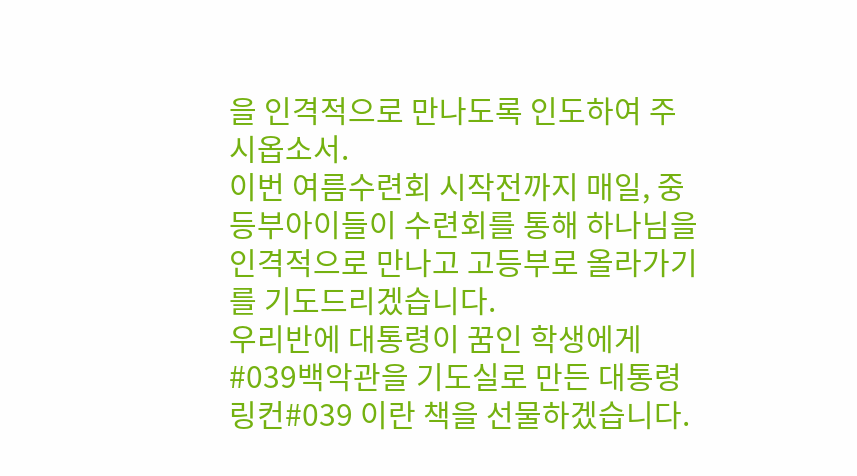을 인격적으로 만나도록 인도하여 주시옵소서.
이번 여름수련회 시작전까지 매일, 중등부아이들이 수련회를 통해 하나님을 인격적으로 만나고 고등부로 올라가기를 기도드리겠습니다.
우리반에 대통령이 꿈인 학생에게 #039백악관을 기도실로 만든 대통령 링컨#039 이란 책을 선물하겠습니다.